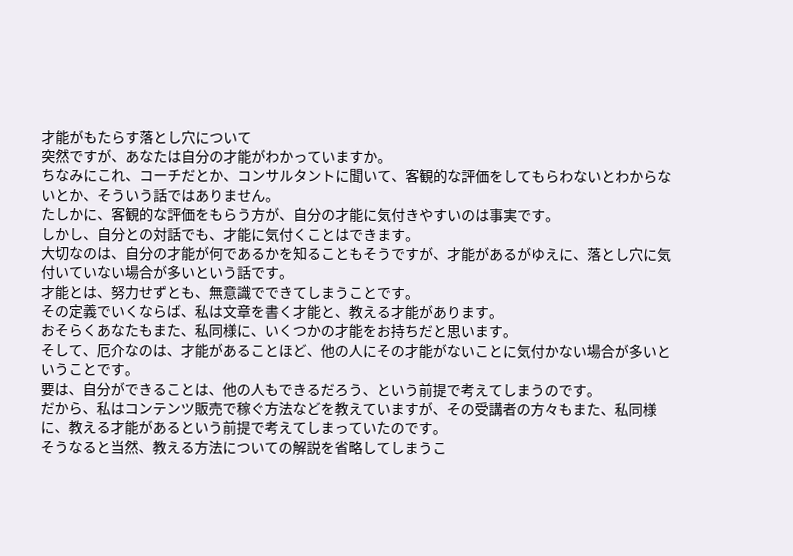才能がもたらす落とし穴について
突然ですが、あなたは自分の才能がわかっていますか。
ちなみにこれ、コーチだとか、コンサルタントに聞いて、客観的な評価をしてもらわないとわからないとか、そういう話ではありません。
たしかに、客観的な評価をもらう方が、自分の才能に気付きやすいのは事実です。
しかし、自分との対話でも、才能に気付くことはできます。
大切なのは、自分の才能が何であるかを知ることもそうですが、才能があるがゆえに、落とし穴に気付いていない場合が多いという話です。
才能とは、努力せずとも、無意識でできてしまうことです。
その定義でいくならば、私は文章を書く才能と、教える才能があります。
おそらくあなたもまた、私同様に、いくつかの才能をお持ちだと思います。
そして、厄介なのは、才能があることほど、他の人にその才能がないことに気付かない場合が多いということです。
要は、自分ができることは、他の人もできるだろう、という前提で考えてしまうのです。
だから、私はコンテンツ販売で稼ぐ方法などを教えていますが、その受講者の方々もまた、私同様に、教える才能があるという前提で考えてしまっていたのです。
そうなると当然、教える方法についての解説を省略してしまうこ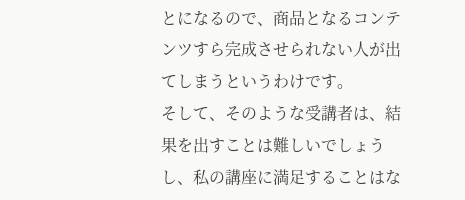とになるので、商品となるコンテンツすら完成させられない人が出てしまうというわけです。
そして、そのような受講者は、結果を出すことは難しいでしょうし、私の講座に満足することはな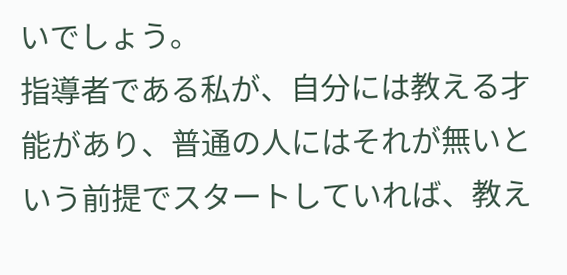いでしょう。
指導者である私が、自分には教える才能があり、普通の人にはそれが無いという前提でスタートしていれば、教え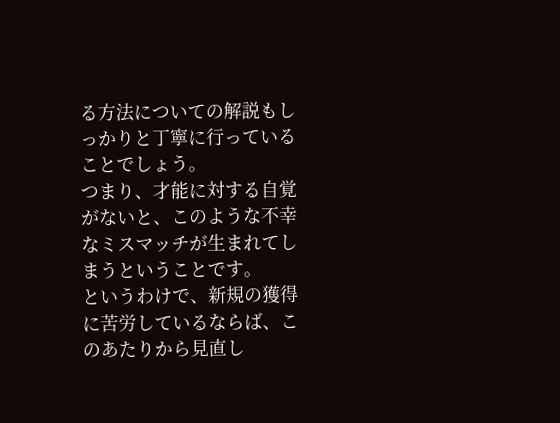る方法についての解説もしっかりと丁寧に行っていることでしょう。
つまり、才能に対する自覚がないと、このような不幸なミスマッチが生まれてしまうということです。
というわけで、新規の獲得に苦労しているならば、このあたりから見直し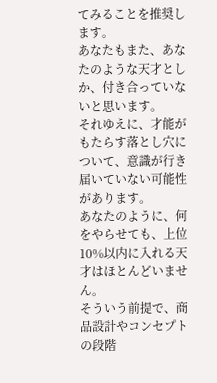てみることを推奨します。
あなたもまた、あなたのような天才としか、付き合っていないと思います。
それゆえに、才能がもたらす落とし穴について、意識が行き届いていない可能性があります。
あなたのように、何をやらせても、上位10%以内に入れる天才はほとんどいません。
そういう前提で、商品設計やコンセプトの段階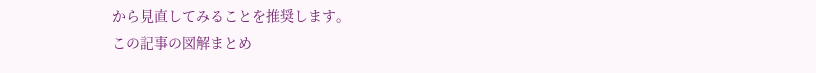から見直してみることを推奨します。
この記事の図解まとめ